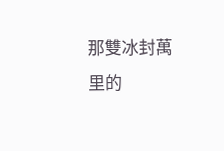那雙冰封萬里的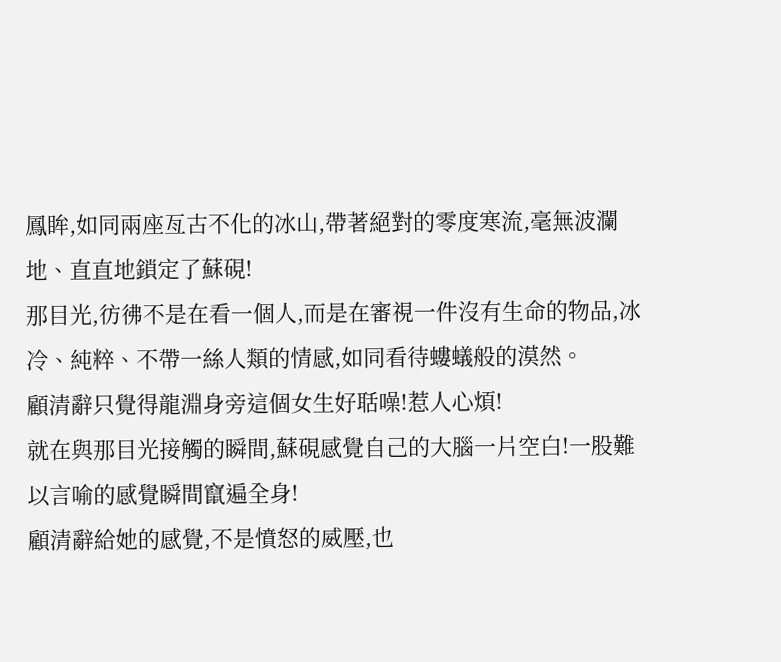鳳眸,如同兩座亙古不化的冰山,帶著絕對的零度寒流,毫無波瀾地、直直地鎖定了蘇硯!
那目光,彷彿不是在看一個人,而是在審視一件沒有生命的物品,冰冷、純粹、不帶一絲人類的情感,如同看待螻蟻般的漠然。
顧清辭只覺得龍淵身旁這個女生好聒噪!惹人心煩!
就在與那目光接觸的瞬間,蘇硯感覺自己的大腦一片空白!一股難以言喻的感覺瞬間竄遍全身!
顧清辭給她的感覺,不是憤怒的威壓,也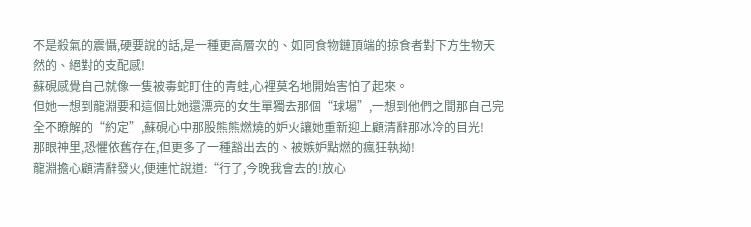不是殺氣的震懾,硬要說的話,是一種更高層次的、如同食物鏈頂端的掠食者對下方生物天然的、絕對的支配感!
蘇硯感覺自己就像一隻被毒蛇盯住的青蛙,心裡莫名地開始害怕了起來。
但她一想到龍淵要和這個比她還漂亮的女生單獨去那個“球場”,一想到他們之間那自己完全不瞭解的“約定”,蘇硯心中那股熊熊燃燒的妒火讓她重新迎上顧清辭那冰冷的目光!
那眼神里,恐懼依舊存在,但更多了一種豁出去的、被嫉妒點燃的瘋狂執拗!
龍淵擔心顧清辭發火,便連忙說道:“行了,今晚我會去的!放心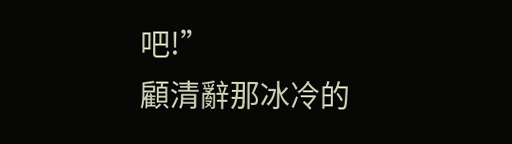吧!”
顧清辭那冰冷的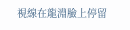視線在龍淵臉上停留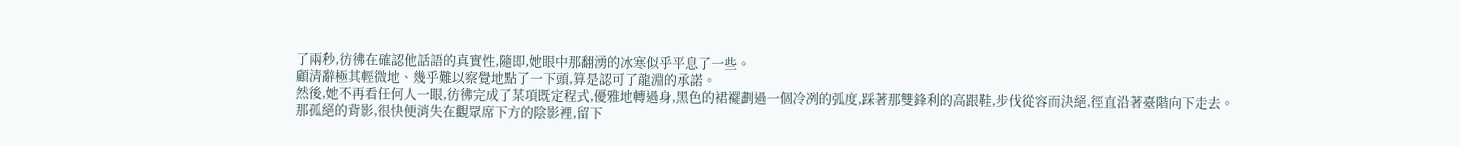了兩秒,彷彿在確認他話語的真實性,隨即,她眼中那翻湧的冰寒似乎平息了一些。
顧清辭極其輕微地、幾乎難以察覺地點了一下頭,算是認可了龍淵的承諾。
然後,她不再看任何人一眼,彷彿完成了某項既定程式,優雅地轉過身,黑色的裙襬劃過一個冷冽的弧度,踩著那雙鋒利的高跟鞋,步伐從容而決絕,徑直沿著臺階向下走去。
那孤絕的背影,很快便消失在觀眾席下方的陰影裡,留下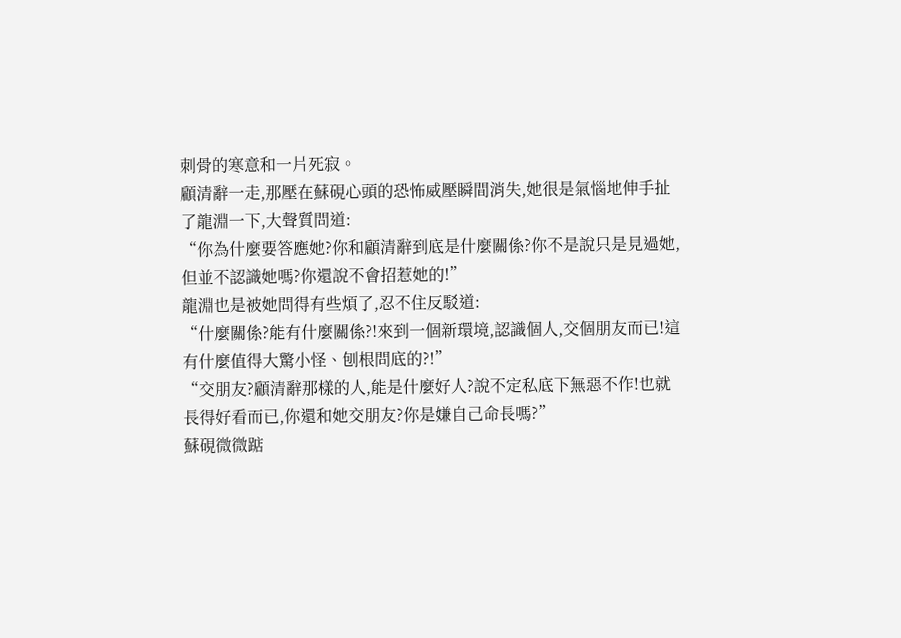刺骨的寒意和一片死寂。
顧清辭一走,那壓在蘇硯心頭的恐怖威壓瞬間消失,她很是氣惱地伸手扯了龍淵一下,大聲質問道:
“你為什麼要答應她?你和顧清辭到底是什麼關係?你不是說只是見過她,但並不認識她嗎?你還說不會招惹她的!”
龍淵也是被她問得有些煩了,忍不住反駁道:
“什麼關係?能有什麼關係?!來到一個新環境,認識個人,交個朋友而已!這有什麼值得大驚小怪、刨根問底的?!”
“交朋友?顧清辭那樣的人,能是什麼好人?說不定私底下無惡不作!也就長得好看而已,你還和她交朋友?你是嫌自己命長嗎?”
蘇硯微微踮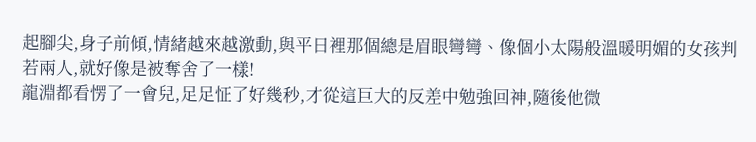起腳尖,身子前傾,情緒越來越激動,與平日裡那個總是眉眼彎彎、像個小太陽般溫暖明媚的女孩判若兩人,就好像是被奪舍了一樣!
龍淵都看愣了一會兒,足足怔了好幾秒,才從這巨大的反差中勉強回神,隨後他微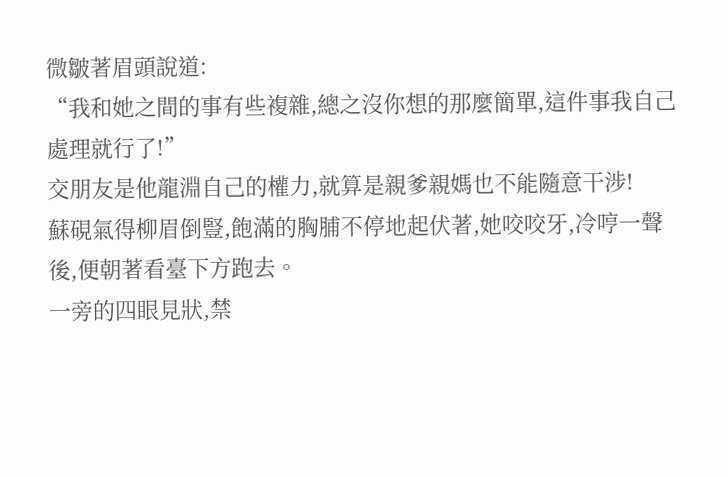微皺著眉頭說道:
“我和她之間的事有些複雜,總之沒你想的那麼簡單,這件事我自己處理就行了!”
交朋友是他龍淵自己的權力,就算是親爹親媽也不能隨意干涉!
蘇硯氣得柳眉倒豎,飽滿的胸脯不停地起伏著,她咬咬牙,冷哼一聲後,便朝著看臺下方跑去。
一旁的四眼見狀,禁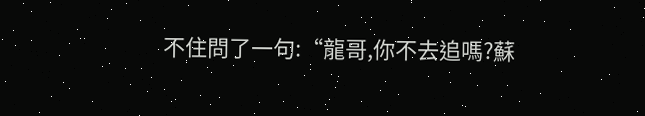不住問了一句:“龍哥,你不去追嗎?蘇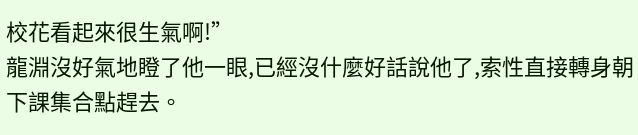校花看起來很生氣啊!”
龍淵沒好氣地瞪了他一眼,已經沒什麼好話說他了,索性直接轉身朝下課集合點趕去。